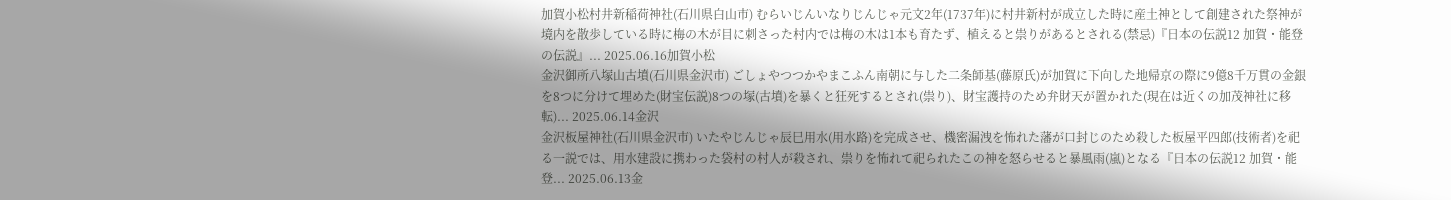加賀小松村井新稲荷神社(石川県白山市) むらいじんいなりじんじゃ元文2年(1737年)に村井新村が成立した時に産土神として創建された祭神が境内を散歩している時に梅の木が目に刺さった村内では梅の木は1本も育たず、植えると祟りがあるとされる(禁忌)『日本の伝説12 加賀・能登の伝説』... 2025.06.16加賀小松
金沢御所八塚山古墳(石川県金沢市) ごしょやつつかやまこふん南朝に与した二条師基(藤原氏)が加賀に下向した地帰京の際に9億8千万貫の金銀を8つに分けて埋めた(財宝伝説)8つの塚(古墳)を暴くと狂死するとされ(祟り)、財宝護持のため弁財天が置かれた(現在は近くの加茂神社に移転)... 2025.06.14金沢
金沢板屋神社(石川県金沢市) いたやじんじゃ辰巳用水(用水路)を完成させ、機密漏洩を怖れた藩が口封じのため殺した板屋平四郎(技術者)を祀る一説では、用水建設に携わった袋村の村人が殺され、祟りを怖れて祀られたこの神を怒らせると暴風雨(嵐)となる『日本の伝説12 加賀・能登... 2025.06.13金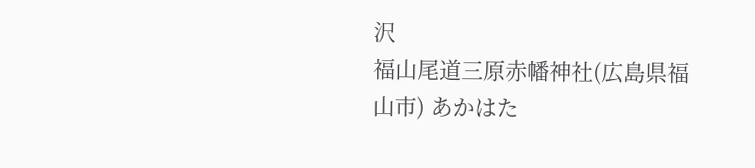沢
福山尾道三原赤幡神社(広島県福山市) あかはた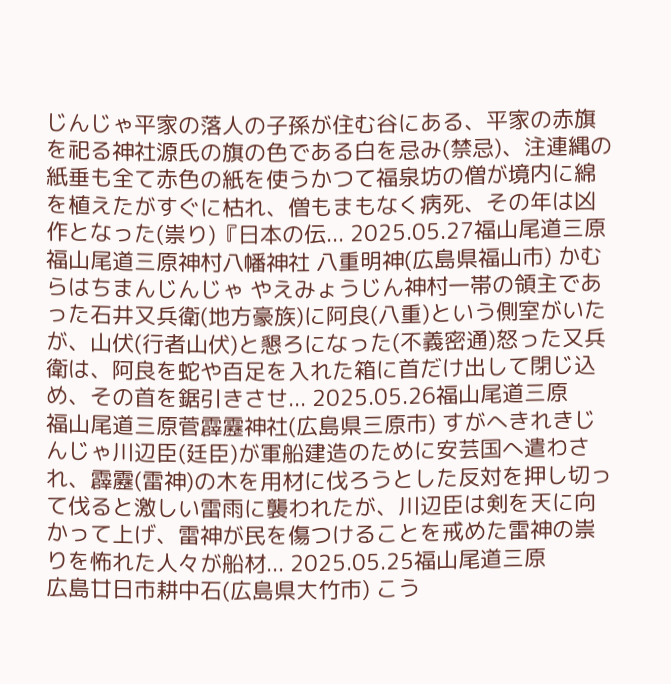じんじゃ平家の落人の子孫が住む谷にある、平家の赤旗を祀る神社源氏の旗の色である白を忌み(禁忌)、注連縄の紙垂も全て赤色の紙を使うかつて福泉坊の僧が境内に綿を植えたがすぐに枯れ、僧もまもなく病死、その年は凶作となった(祟り)『日本の伝... 2025.05.27福山尾道三原
福山尾道三原神村八幡神社 八重明神(広島県福山市) かむらはちまんじんじゃ やえみょうじん神村一帯の領主であった石井又兵衛(地方豪族)に阿良(八重)という側室がいたが、山伏(行者山伏)と懇ろになった(不義密通)怒った又兵衛は、阿良を蛇や百足を入れた箱に首だけ出して閉じ込め、その首を鋸引きさせ... 2025.05.26福山尾道三原
福山尾道三原菅霹靂神社(広島県三原市) すがへきれきじんじゃ川辺臣(廷臣)が軍船建造のために安芸国へ遣わされ、霹靂(雷神)の木を用材に伐ろうとした反対を押し切って伐ると激しい雷雨に襲われたが、川辺臣は剣を天に向かって上げ、雷神が民を傷つけることを戒めた雷神の祟りを怖れた人々が船材... 2025.05.25福山尾道三原
広島廿日市耕中石(広島県大竹市) こう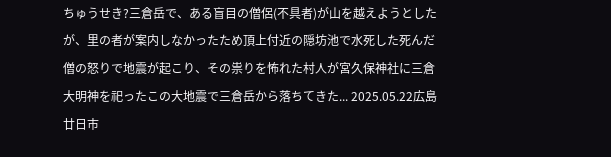ちゅうせき?三倉岳で、ある盲目の僧侶(不具者)が山を越えようとしたが、里の者が案内しなかったため頂上付近の隠坊池で水死した死んだ僧の怒りで地震が起こり、その祟りを怖れた村人が宮久保神社に三倉大明神を祀ったこの大地震で三倉岳から落ちてきた... 2025.05.22広島廿日市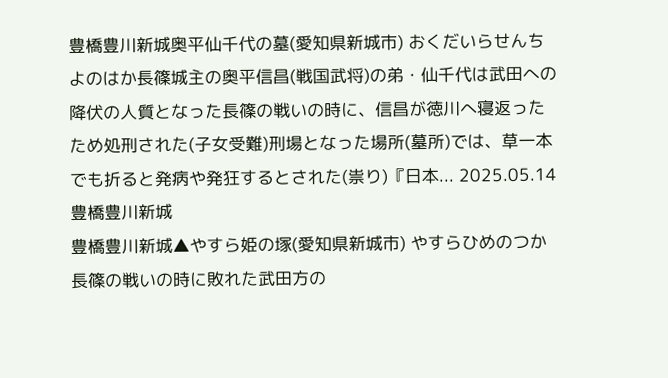豊橋豊川新城奥平仙千代の墓(愛知県新城市) おくだいらせんちよのはか長篠城主の奥平信昌(戦国武将)の弟・仙千代は武田への降伏の人質となった長篠の戦いの時に、信昌が徳川へ寝返ったため処刑された(子女受難)刑場となった場所(墓所)では、草一本でも折ると発病や発狂するとされた(祟り)『日本... 2025.05.14豊橋豊川新城
豊橋豊川新城▲やすら姫の塚(愛知県新城市) やすらひめのつか長篠の戦いの時に敗れた武田方の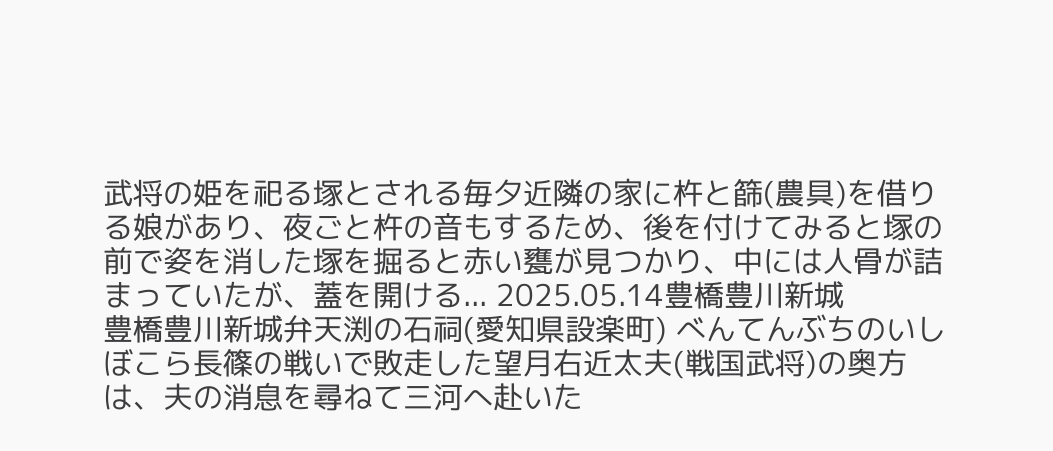武将の姫を祀る塚とされる毎夕近隣の家に杵と篩(農具)を借りる娘があり、夜ごと杵の音もするため、後を付けてみると塚の前で姿を消した塚を掘ると赤い甕が見つかり、中には人骨が詰まっていたが、蓋を開ける... 2025.05.14豊橋豊川新城
豊橋豊川新城弁天渕の石祠(愛知県設楽町) べんてんぶちのいしぼこら長篠の戦いで敗走した望月右近太夫(戦国武将)の奥方は、夫の消息を尋ねて三河へ赴いた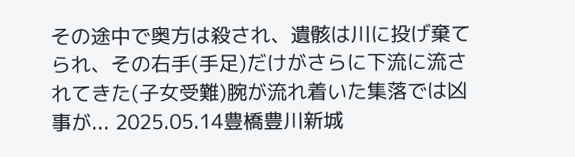その途中で奥方は殺され、遺骸は川に投げ棄てられ、その右手(手足)だけがさらに下流に流されてきた(子女受難)腕が流れ着いた集落では凶事が... 2025.05.14豊橋豊川新城